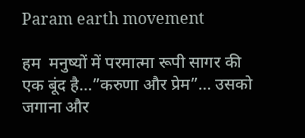Param earth movement

हम  मनुष्यों में परमात्मा रूपी सागर की एक बूंद है…”करुणा और प्रेम”… उसको जगाना और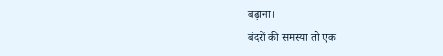बढ़ाना।
बंदरों की समस्या तो एक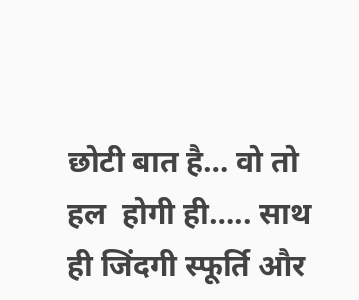छोटी बात है… वो तो हल  होगी ही….. साथ ही जिंदगी स्फूर्ति और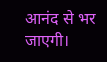आनंद से भर जाएगी।